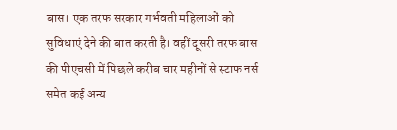बास। एक तरफ सरकार गर्भवती महिलाओं को सुविधाएं देने की बात करती है। वहीं दूसरी तरफ बास की पीएचसी में पिछले करीब चार महीनों से स्टाफ नर्स समेत कई अन्य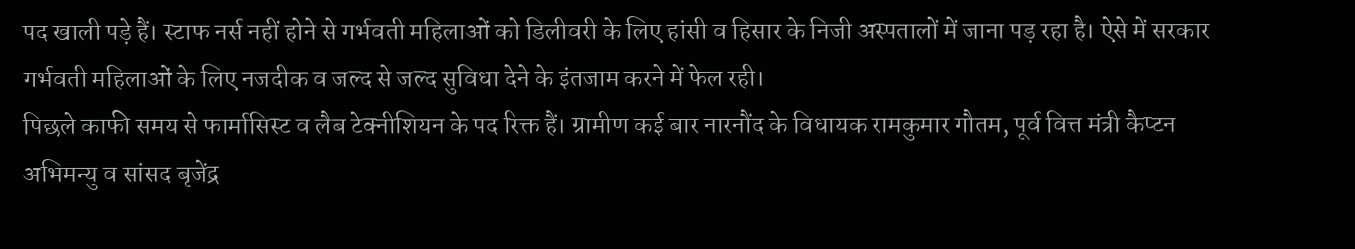पद खाली पड़े हैं। स्टाफ नर्स नहीं होने से गर्भवती महिलाओं को डिलीवरी के लिए हांसी व हिसार के निजी अस्पतालों में जाना पड़ रहा है। ऐसे में सरकार गर्भवती महिलाओं के लिए नजदीक व जल्द से जल्द सुविधा देने के इंतजाम करने में फेल रही।
पिछले काफी समय से फार्मासिस्ट व लैब टेक्नीशियन के पद रिक्त हैं। ग्रामीण कई बार नारनौंद के विधायक रामकुमार गौतम, पूर्व वित्त मंत्री कैप्टन अभिमन्यु व सांसद बृजेंद्र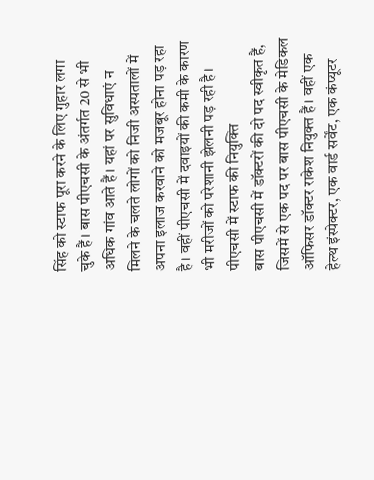सिंह को स्टाफ पूरा करने के लिए गुहार लगा चुके हैं। बास पीएचसी के अंतर्गत 20 से भी अधिक गांव आते हैं। यहां पर सुविधाएं न मिलने के चलते लोगों को निजी अस्पतालों में अपना इलाज करवाने को मजबूर होना पड़ रहा है। वहीं पीएचसी में दवाइयों की कमी के कारण भी मरीजों को परेशानी झेलनी पड़ रही है।
पीएचसी में स्टाफ की नियुक्ति
बास पीएचसी में डॉक्टरों की दो पद स्वीकृत हैं, जिसमें से एक पद पर बास पीएचसी के मेडिकल ऑफिसर डॉक्टर राकेश नियुक्त हैं। वहीं एक हेल्थ इंस्पेक्टर, एक वार्ड सर्वेंट, एक कंप्यूटर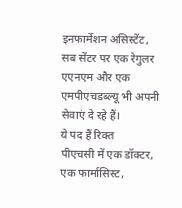इनफार्मेशन असिस्टेंट, सब सेंटर पर एक रेगुलर एएनएम और एक एमपीएचडब्ल्यू भी अपनी सेवाएं दे रहे हैं।
ये पद हैं रिक्त
पीएचसी में एक डॉक्टर, एक फार्मासिस्ट,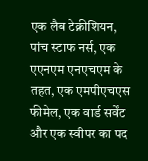एक लैब टेक्नीशियन, पांच स्टाफ नर्स, एक एएनएम एनएचएम के तहत, एक एमपीएचएस फीमेल, एक वार्ड सर्वेंट और एक स्वीपर का पद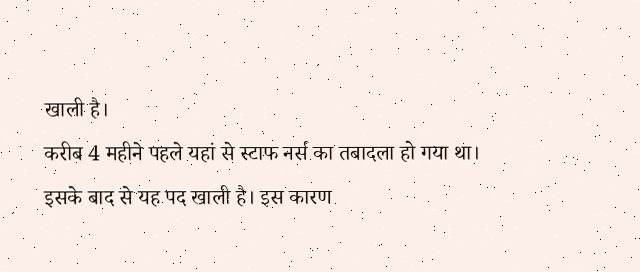खाली है।
करीब 4 महीने पहले यहां से स्टाफ नर्स का तबादला हो गया था। इसके बाद से यह पद खाली है। इस कारण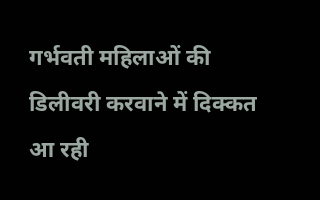गर्भवती महिलाओं की डिलीवरी करवाने में दिक्कत आ रही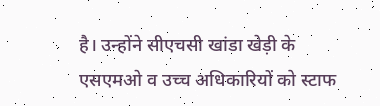है। उन्होंने सीएचसी खांडा खेड़ी के एसएमओ व उच्च अधिकारियों को स्टाफ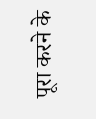पूरा करने के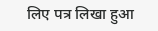लिए पत्र लिखा हुआ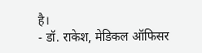है।
- डॉ. राकेश, मेडिकल ऑफिसर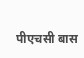पीएचसी बास